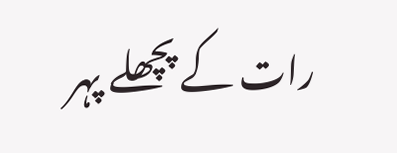رات کے پچھلے پہر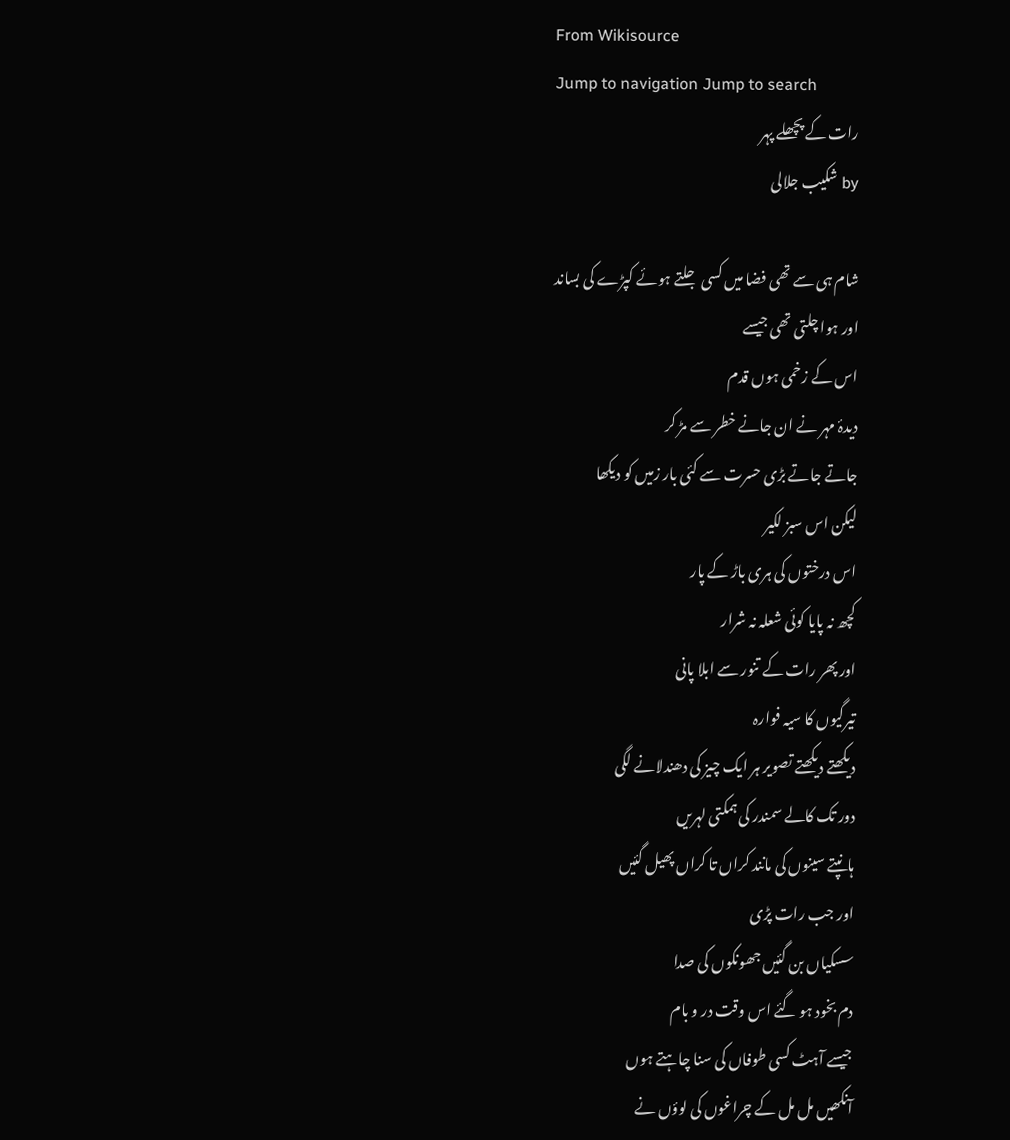From Wikisource
Jump to navigation Jump to search
رات کے پچھلے پہر
by شکیب جلالی

شام ہی سے تھی فضا میں کسی جلتے ہوئے کپڑے کی بساند
اور ہوا چلتی تھی جیسے
اس کے زخمی ہوں قدم
دیدۂ مہر نے ان جانے خطر سے مڑ کر
جاتے جاتے بڑی حسرت سے کئی بار زمیں کو دیکھا
لیکن اس سبز لکیر
اس درختوں کی ہری باڑ کے پار
کچھ نہ پایا کوئی شعلہ نہ شرار
اور پھر رات کے تنور سے ابلا پانی
تیرگیوں کا سیہ فوارہ
دیکھتے دیکھتے تصویر ہر ایک چیز کی دھندلانے لگی
دور تک کالے سمندر کی ہمکتی لہریں
ہانپتے سینوں کی مانند کراں تا کراں پھیل گئیں
اور جب رات پڑی
سسکیاں بن گئیں جھونکوں کی صدا
دم بخود ہو گئے اس وقت در و بام
جیسے آہٹ کسی طوفاں کی سنا چاہتے ہوں
آنکھیں مل مل کے چراغوں کی لوؤں نے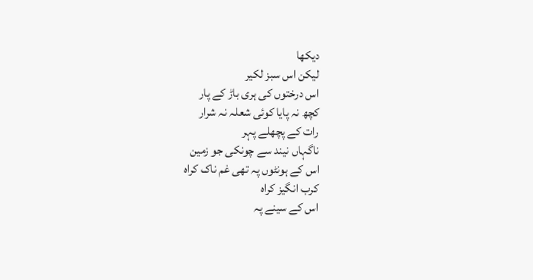دیکھا
لیکن اس سبز لکیر
اس درختوں کی ہری باڑ کے پار
کچھ نہ پایا کوئی شعلہ نہ شرار
رات کے پچھلے پہر
ناگہاں نیند سے چونکی جو زمین
اس کے ہونٹوں پہ تھی غم ناک کراہ
کرب انگیز کراہ
اس کے سینے پہ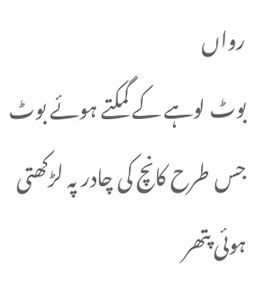رواں
بوٹ لوہے کے گمکتے ہوئے بوٹ
جس طرح کانچ کی چادر پہ لڑکھتی ہوئی پتھر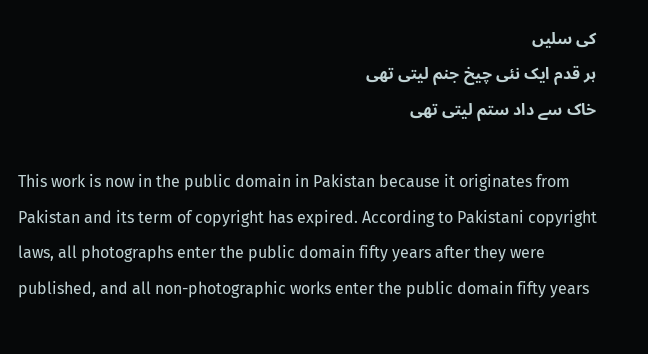کی سلیں
ہر قدم ایک نئی چیخ جنم لیتی تھی
خاک سے داد ستم لیتی تھی

This work is now in the public domain in Pakistan because it originates from Pakistan and its term of copyright has expired. According to Pakistani copyright laws, all photographs enter the public domain fifty years after they were published, and all non-photographic works enter the public domain fifty years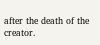after the death of the creator.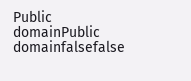Public domainPublic domainfalsefalse